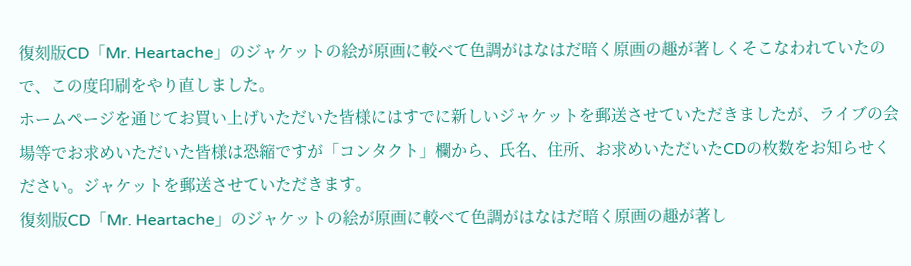復刻版CD「Mr. Heartache」のジャケットの絵が原画に較べて色調がはなはだ暗く原画の趣が著しくそこなわれていたので、この度印刷をやり直しました。
ホームページを通じてお買い上げいただいた皆様にはすでに新しいジャケットを郵送させていただきましたが、ライブの会場等でお求めいただいた皆様は恐縮ですが「コンタクト」欄から、氏名、住所、お求めいただいたCDの枚数をお知らせください。ジャケットを郵送させていただきます。
復刻版CD「Mr. Heartache」のジャケットの絵が原画に較べて色調がはなはだ暗く原画の趣が著し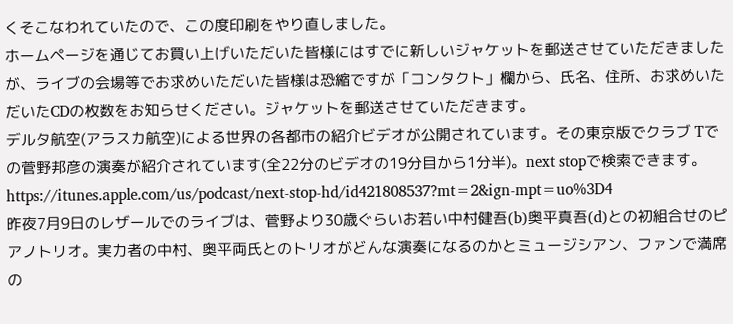くそこなわれていたので、この度印刷をやり直しました。
ホームページを通じてお買い上げいただいた皆様にはすでに新しいジャケットを郵送させていただきましたが、ライブの会場等でお求めいただいた皆様は恐縮ですが「コンタクト」欄から、氏名、住所、お求めいただいたCDの枚数をお知らせください。ジャケットを郵送させていただきます。
デルタ航空(アラスカ航空)による世界の各都市の紹介ビデオが公開されています。その東京版でクラブ Tでの菅野邦彦の演奏が紹介されています(全22分のビデオの19分目から1分半)。next stopで検索できます。https://itunes.apple.com/us/podcast/next-stop-hd/id421808537?mt=2&ign-mpt=uo%3D4
昨夜7月9日のレザールでのライブは、菅野より30歳ぐらいお若い中村健吾(b)奥平真吾(d)との初組合せのピアノトリオ。実力者の中村、奥平両氏とのトリオがどんな演奏になるのかとミュージシアン、ファンで満席の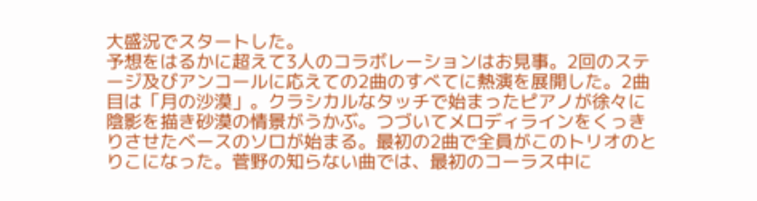大盛況でスタートした。
予想をはるかに超えて3人のコラボレーションはお見事。2回のステージ及びアンコールに応えての2曲のすべてに熱演を展開した。2曲目は「月の沙漠」。クラシカルなタッチで始まったピアノが徐々に陰影を描き砂漠の情景がうかぶ。つづいてメロディラインをくっきりさせたベースのソロが始まる。最初の2曲で全員がこのトリオのとりこになった。菅野の知らない曲では、最初のコーラス中に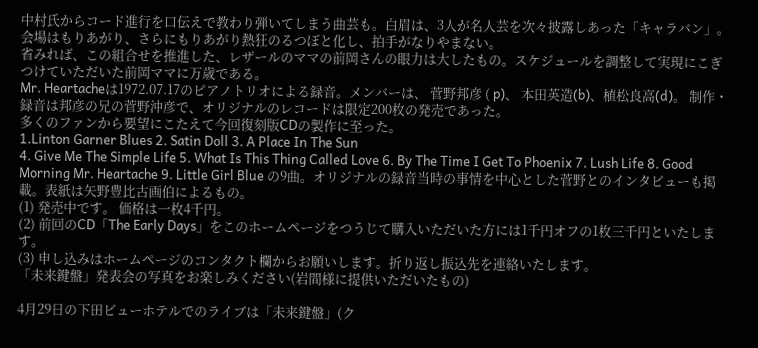中村氏からコード進行を口伝えで教わり弾いてしまう曲芸も。白眉は、3人が名人芸を次々披露しあった「キャラバン」。会場はもりあがり、さらにもりあがり熱狂のるつぼと化し、拍手がなりやまない。
省みれば、この組合せを推進した、レザールのママの前岡さんの眼力は大したもの。スケジュールを調整して実現にこぎつけていただいた前岡ママに万歳である。
Mr. Heartacheは1972.07.17のピアノトリオによる録音。メンバーは、 菅野邦彦 ( p)、 本田英造(b)、植松良高(d)。 制作・録音は邦彦の兄の菅野沖彦で、オリジナルのレコードは限定200枚の発売であった。
多くのファンから要望にこたえて今回復刻版CDの製作に至った。
1.Linton Garner Blues 2. Satin Doll 3. A Place In The Sun
4. Give Me The Simple Life 5. What Is This Thing Called Love 6. By The Time I Get To Phoenix 7. Lush Life 8. Good Morning Mr. Heartache 9. Little Girl Blue の9曲。オリジナルの録音当時の事情を中心とした菅野とのインタビューも掲載。表紙は矢野豊比古画伯によるもの。
(1) 発売中です。 価格は一枚4千円。
(2) 前回のCD「The Early Days」をこのホームページをつうじて購入いただいた方には1千円オフの1枚三千円といたします。
(3) 申し込みはホームページのコンタクト欄からお願いします。折り返し振込先を連絡いたします。
「未来鍵盤」発表会の写真をお楽しみください(岩間様に提供いただいたもの)

4月29日の下田ビューホテルでのライブは「未来鍵盤」(ク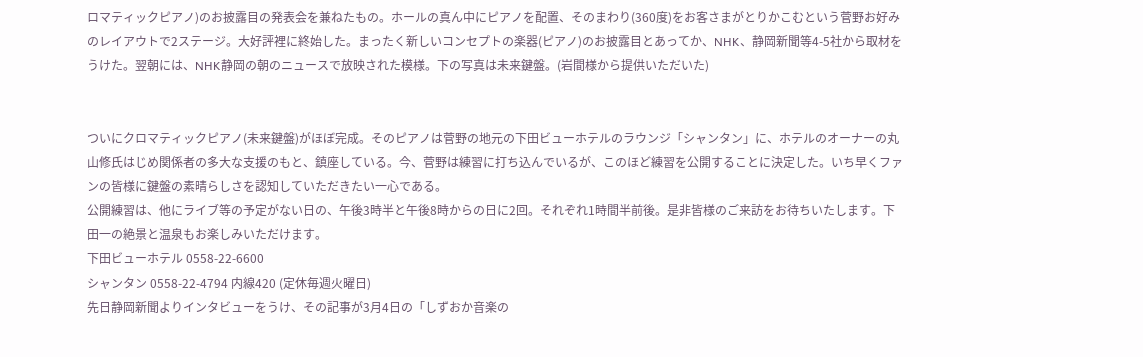ロマティックピアノ)のお披露目の発表会を兼ねたもの。ホールの真ん中にピアノを配置、そのまわり(360度)をお客さまがとりかこむという菅野お好みのレイアウトで2ステージ。大好評裡に終始した。まったく新しいコンセプトの楽器(ピアノ)のお披露目とあってか、NHK、静岡新聞等4-5社から取材をうけた。翌朝には、NHK静岡の朝のニュースで放映された模様。下の写真は未来鍵盤。(岩間様から提供いただいた)


ついにクロマティックピアノ(未来鍵盤)がほぼ完成。そのピアノは菅野の地元の下田ビューホテルのラウンジ「シャンタン」に、ホテルのオーナーの丸山修氏はじめ関係者の多大な支援のもと、鎮座している。今、菅野は練習に打ち込んでいるが、このほど練習を公開することに決定した。いち早くファンの皆様に鍵盤の素晴らしさを認知していただきたい一心である。
公開練習は、他にライブ等の予定がない日の、午後3時半と午後8時からの日に2回。それぞれ1時間半前後。是非皆様のご来訪をお待ちいたします。下田一の絶景と温泉もお楽しみいただけます。
下田ビューホテル 0558-22-6600
シャンタン 0558-22-4794 内線420 (定休毎週火曜日)
先日静岡新聞よりインタビューをうけ、その記事が3月4日の「しずおか音楽の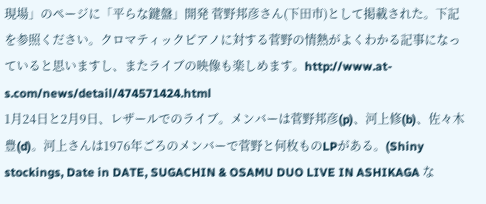現場」のページに「平らな鍵盤」開発 菅野邦彦さん(下田市)として掲載された。下記を参照ください。クロマティックピアノに対する菅野の情熱がよくわかる記事になっていると思いますし、またライブの映像も楽しめます。http://www.at-s.com/news/detail/474571424.html
1月24日と2月9日、レザールでのライブ。メンバーは菅野邦彦(p)、河上修(b)、佐々木豊(d)。河上さんは1976年ごろのメンバーで菅野と何枚ものLPがある。(Shiny stockings, Date in DATE, SUGACHIN & OSAMU DUO LIVE IN ASHIKAGA な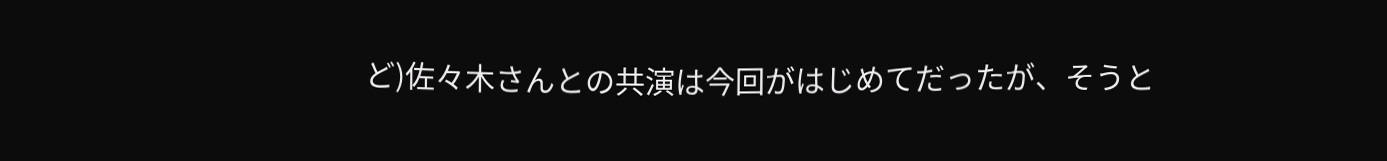ど)佐々木さんとの共演は今回がはじめてだったが、そうと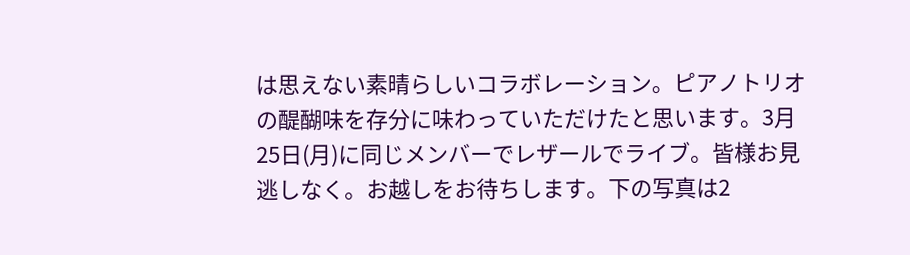は思えない素晴らしいコラボレーション。ピアノトリオの醍醐味を存分に味わっていただけたと思います。3月25日(月)に同じメンバーでレザールでライブ。皆様お見逃しなく。お越しをお待ちします。下の写真は2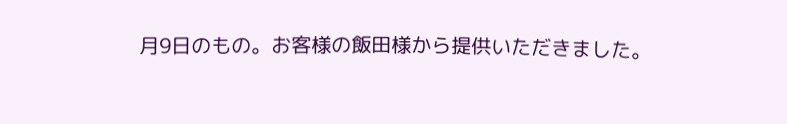月9日のもの。お客様の飯田様から提供いただきました。